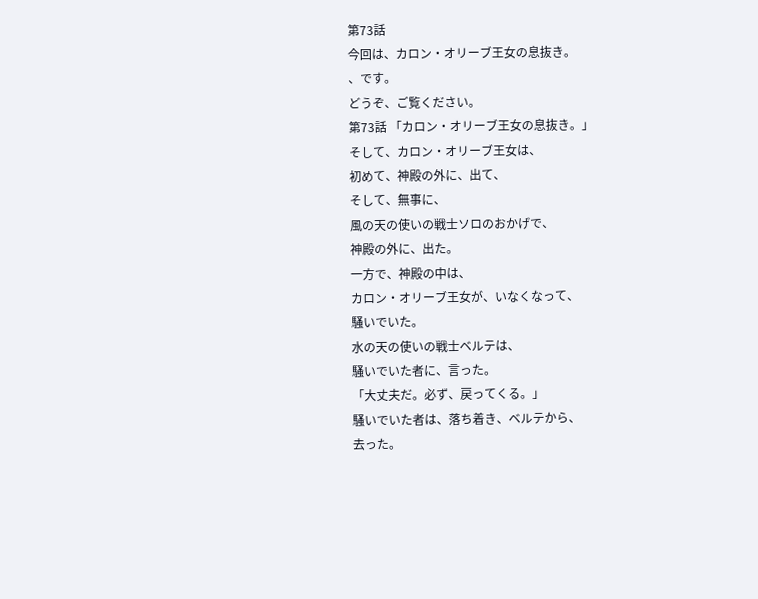第73話
今回は、カロン・オリーブ王女の息抜き。
、です。
どうぞ、ご覧ください。
第73話 「カロン・オリーブ王女の息抜き。」
そして、カロン・オリーブ王女は、
初めて、神殿の外に、出て、
そして、無事に、
風の天の使いの戦士ソロのおかげで、
神殿の外に、出た。
一方で、神殿の中は、
カロン・オリーブ王女が、いなくなって、
騒いでいた。
水の天の使いの戦士ベルテは、
騒いでいた者に、言った。
「大丈夫だ。必ず、戻ってくる。」
騒いでいた者は、落ち着き、ベルテから、
去った。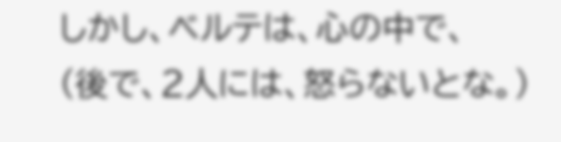しかし、ベルテは、心の中で、
(後で、2人には、怒らないとな。)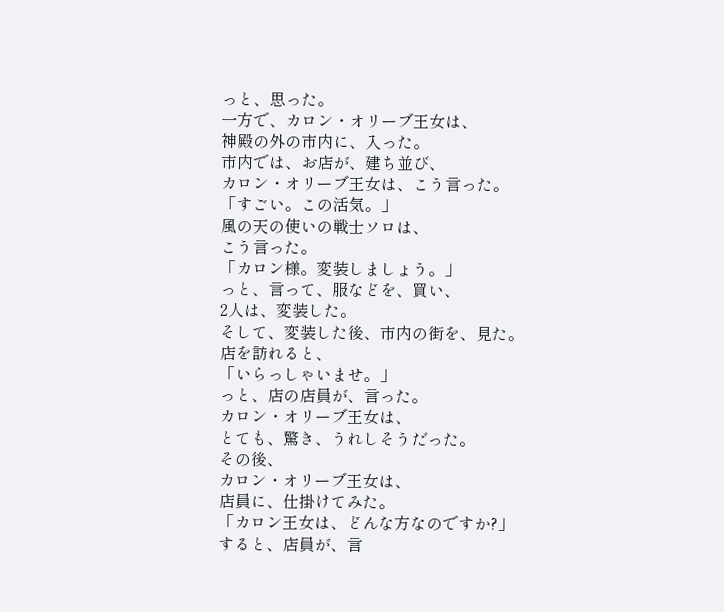っと、思った。
一方で、カロン・オリーブ王女は、
神殿の外の市内に、入った。
市内では、お店が、建ち並び、
カロン・オリーブ王女は、こう言った。
「すごい。この活気。」
風の天の使いの戦士ソロは、
こう言った。
「カロン様。変装しましょう。」
っと、言って、服などを、買い、
2人は、変装した。
そして、変装した後、市内の街を、見た。
店を訪れると、
「いらっしゃいませ。」
っと、店の店員が、言った。
カロン・オリーブ王女は、
とても、驚き、うれしそうだった。
その後、
カロン・オリーブ王女は、
店員に、仕掛けてみた。
「カロン王女は、どんな方なのですか?」
すると、店員が、言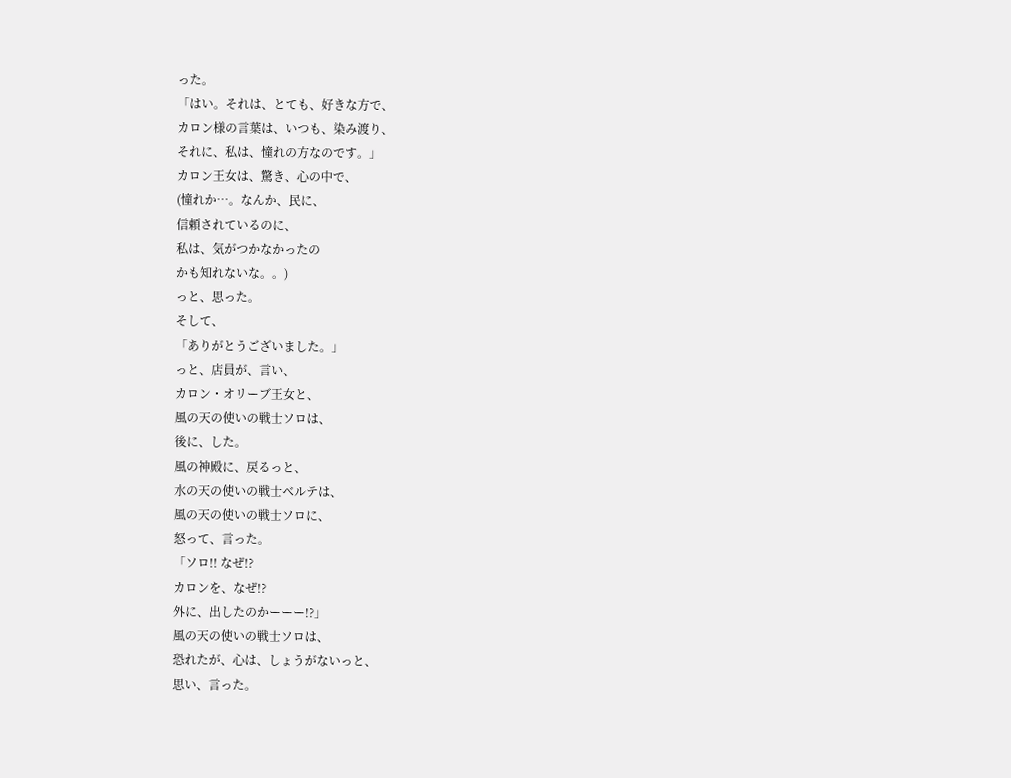った。
「はい。それは、とても、好きな方で、
カロン様の言葉は、いつも、染み渡り、
それに、私は、憧れの方なのです。」
カロン王女は、驚き、心の中で、
(憧れか…。なんか、民に、
信頼されているのに、
私は、気がつかなかったの
かも知れないな。。)
っと、思った。
そして、
「ありがとうございました。」
っと、店員が、言い、
カロン・オリーブ王女と、
風の天の使いの戦士ソロは、
後に、した。
風の神殿に、戻るっと、
水の天の使いの戦士ベルテは、
風の天の使いの戦士ソロに、
怒って、言った。
「ソロ!! なぜ!?
カロンを、なぜ!?
外に、出したのかーーー!?」
風の天の使いの戦士ソロは、
恐れたが、心は、しょうがないっと、
思い、言った。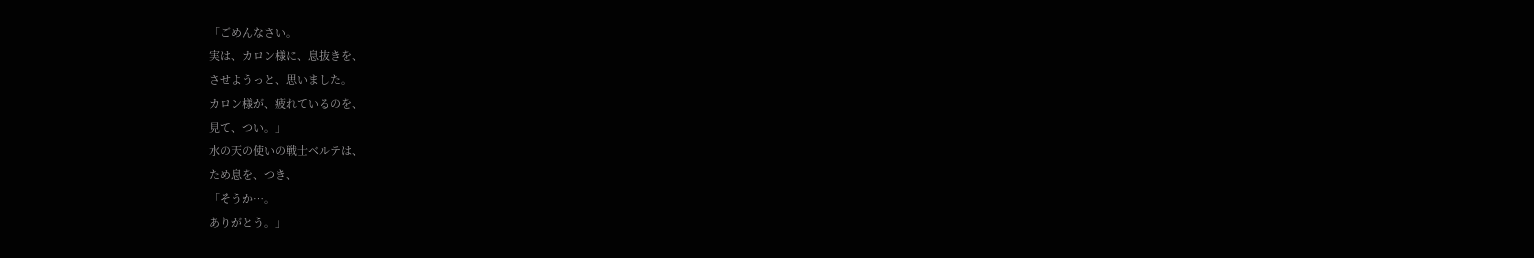「ごめんなさい。
実は、カロン様に、息抜きを、
させようっと、思いました。
カロン様が、疲れているのを、
見て、つい。」
水の天の使いの戦士ベルテは、
ため息を、つき、
「そうか…。
ありがとう。」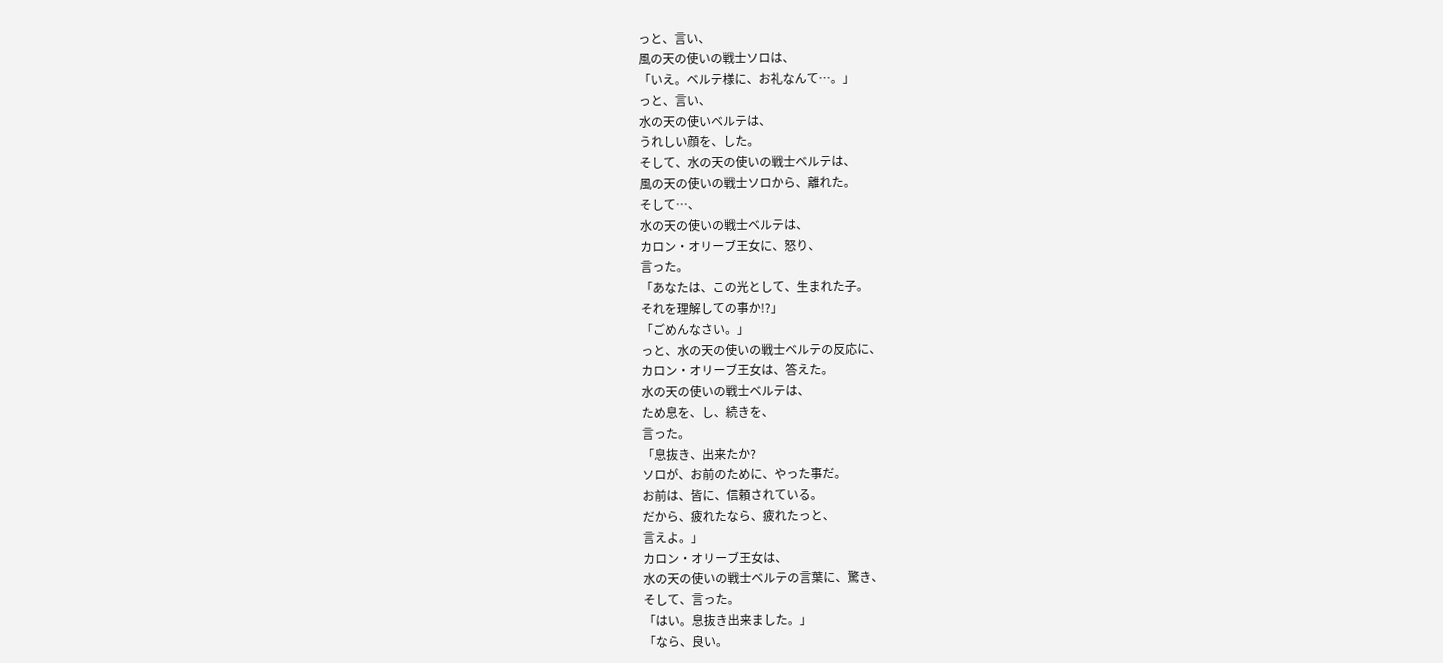っと、言い、
風の天の使いの戦士ソロは、
「いえ。ベルテ様に、お礼なんて…。」
っと、言い、
水の天の使いベルテは、
うれしい顔を、した。
そして、水の天の使いの戦士ベルテは、
風の天の使いの戦士ソロから、離れた。
そして…、
水の天の使いの戦士ベルテは、
カロン・オリーブ王女に、怒り、
言った。
「あなたは、この光として、生まれた子。
それを理解しての事か!?」
「ごめんなさい。」
っと、水の天の使いの戦士ベルテの反応に、
カロン・オリーブ王女は、答えた。
水の天の使いの戦士ベルテは、
ため息を、し、続きを、
言った。
「息抜き、出来たか?
ソロが、お前のために、やった事だ。
お前は、皆に、信頼されている。
だから、疲れたなら、疲れたっと、
言えよ。」
カロン・オリーブ王女は、
水の天の使いの戦士ベルテの言葉に、驚き、
そして、言った。
「はい。息抜き出来ました。」
「なら、良い。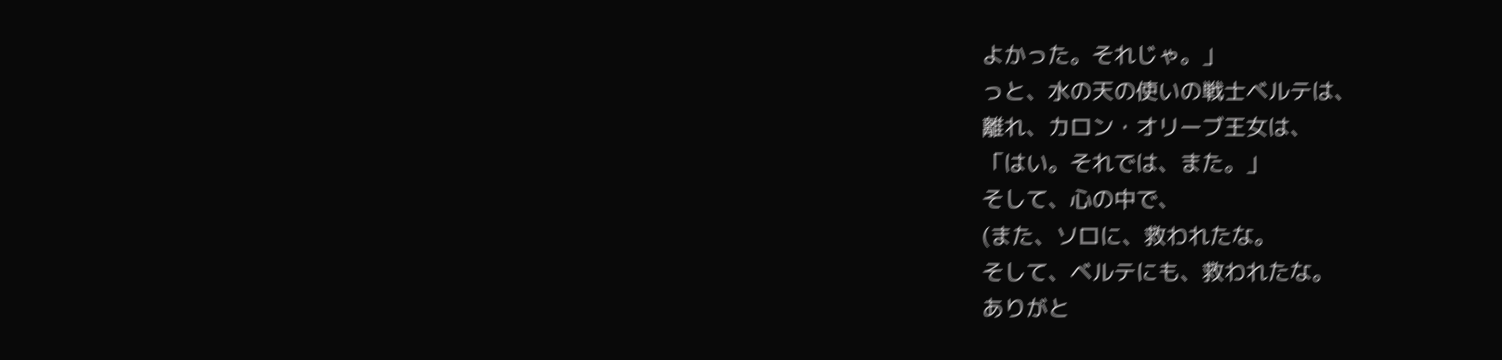よかった。それじゃ。」
っと、水の天の使いの戦士ベルテは、
離れ、カロン・オリーブ王女は、
「はい。それでは、また。」
そして、心の中で、
(また、ソロに、救われたな。
そして、ベルテにも、救われたな。
ありがと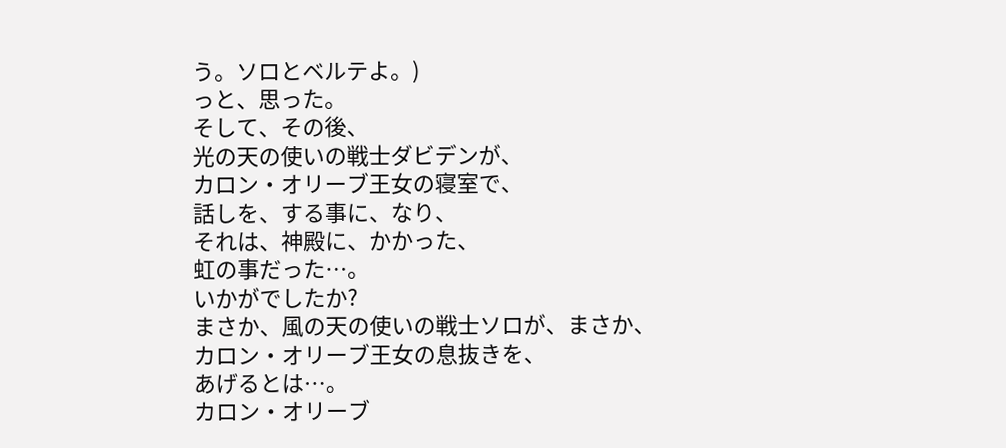う。ソロとベルテよ。)
っと、思った。
そして、その後、
光の天の使いの戦士ダビデンが、
カロン・オリーブ王女の寝室で、
話しを、する事に、なり、
それは、神殿に、かかった、
虹の事だった…。
いかがでしたか?
まさか、風の天の使いの戦士ソロが、まさか、
カロン・オリーブ王女の息抜きを、
あげるとは…。
カロン・オリーブ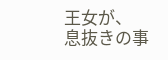王女が、
息抜きの事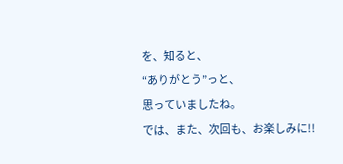を、知ると、
“ありがとう”っと、
思っていましたね。
では、また、次回も、お楽しみに!!